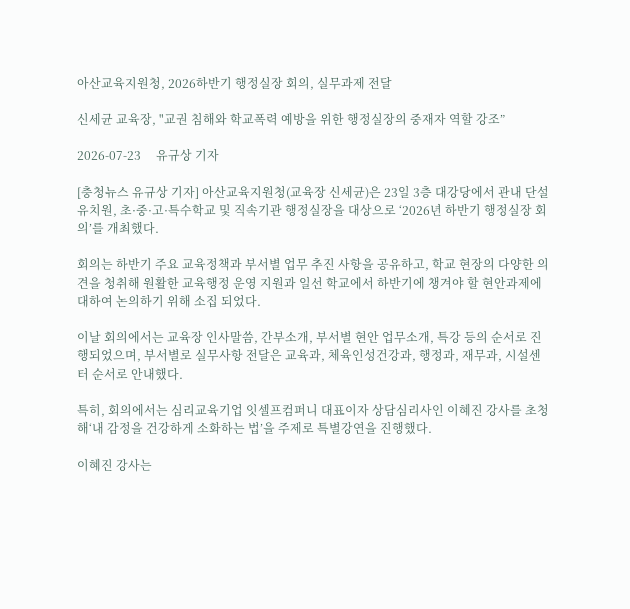아산교육지원청, 2026하반기 행정실장 회의, 실무과제 전달

신세균 교육장, "교권 침해와 학교폭력 예방을 위한 행정실장의 중재자 역할 강조”

2026-07-23     유규상 기자

[충청뉴스 유규상 기자] 아산교육지원청(교육장 신세균)은 23일 3층 대강당에서 관내 단설유치원, 초·중·고·특수학교 및 직속기관 행정실장을 대상으로 ‘2026년 하반기 행정실장 회의’를 개최했다.

회의는 하반기 주요 교육정책과 부서별 업무 추진 사항을 공유하고, 학교 현장의 다양한 의견을 청취해 원활한 교육행정 운영 지원과 일선 학교에서 하반기에 챙겨야 할 현안과제에 대하여 논의하기 위해 소집 되었다.

이날 회의에서는 교육장 인사말씀, 간부소개, 부서별 현안 업무소개, 특강 등의 순서로 진행되었으며, 부서별로 실무사항 전달은 교육과, 체육인성건강과, 행정과, 재무과, 시설센터 순서로 안내했다.

특히, 회의에서는 심리교육기업 잇셀프컴퍼니 대표이자 상담심리사인 이혜진 강사를 초청해‘내 감정을 건강하게 소화하는 법’을 주제로 특별강연을 진행했다.

이혜진 강사는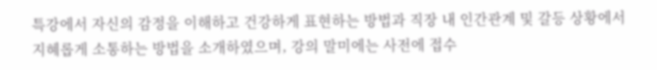특강에서 자신의 감정을 이해하고 건강하게 표현하는 방법과 직장 내 인간관계 및 갈등 상황에서 지혜롭게 소통하는 방법을 소개하였으며, 강의 말미에는 사전에 접수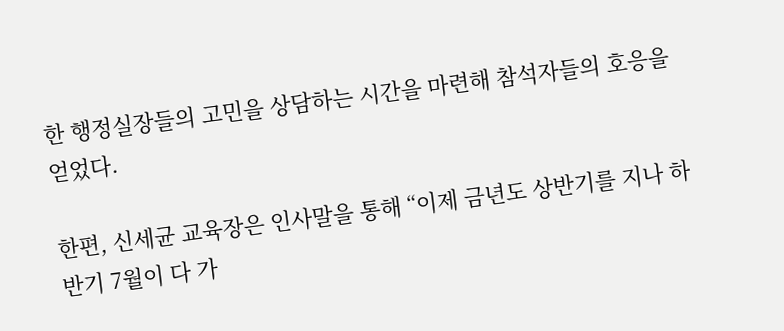한 행정실장들의 고민을 상담하는 시간을 마련해 참석자들의 호응을 얻었다.

한편, 신세균 교육장은 인사말을 통해 “이제 금년도 상반기를 지나 하반기 7월이 다 가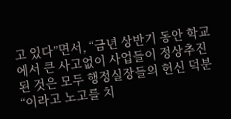고 있다”면서, “금년 상반기 동안 학교에서 큰 사고없이 사업들이 정상추진 된 것은 모두 행정실장들의 헌신 덕분“이라고 노고를 치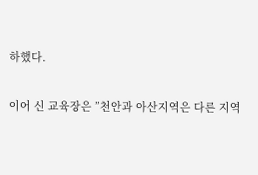하했다.

이어 신 교육장은 ”천안과 아산지역은 다른 지역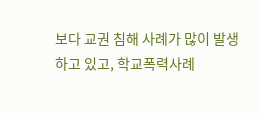보다 교권 침해 사례가 많이 발생하고 있고, 학교폭력사례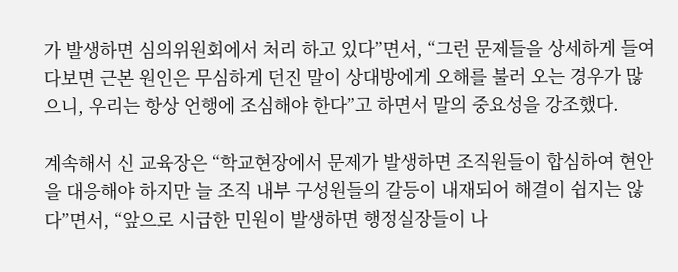가 발생하면 심의위원회에서 처리 하고 있다”면서, “그런 문제들을 상세하게 들여다보면 근본 원인은 무심하게 던진 말이 상대방에게 오해를 불러 오는 경우가 많으니, 우리는 항상 언행에 조심해야 한다”고 하면서 말의 중요성을 강조했다.

계속해서 신 교육장은 “학교현장에서 문제가 발생하면 조직원들이 합심하여 현안을 대응해야 하지만 늘 조직 내부 구성원들의 갈등이 내재되어 해결이 쉽지는 않다”면서, “앞으로 시급한 민원이 발생하면 행정실장들이 나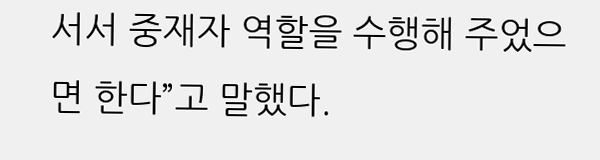서서 중재자 역할을 수행해 주었으면 한다”고 말했다.